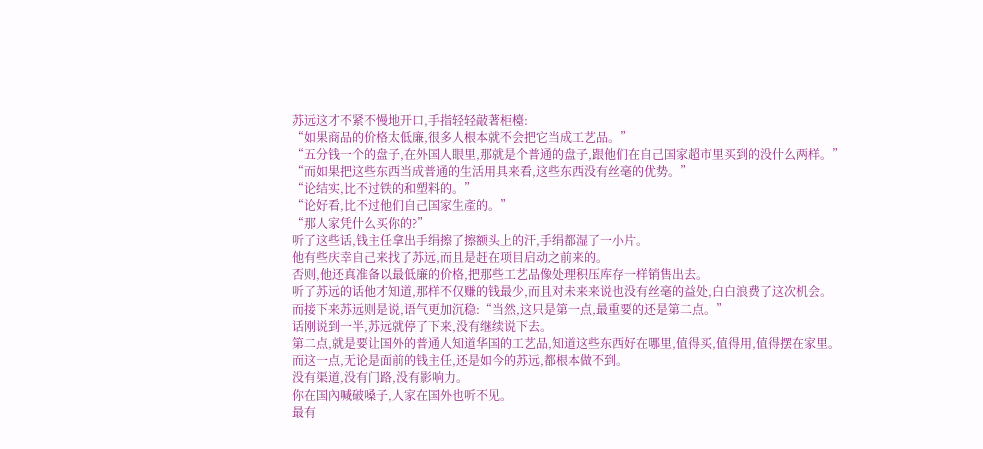苏远这才不紧不慢地开口,手指轻轻敲著柜檯:
“如果商品的价格太低廉,很多人根本就不会把它当成工艺品。”
“五分钱一个的盘子,在外国人眼里,那就是个普通的盘子,跟他们在自己国家超市里买到的没什么两样。”
“而如果把这些东西当成普通的生活用具来看,这些东西没有丝毫的优势。”
“论结实,比不过铁的和塑料的。”
“论好看,比不过他们自己国家生產的。”
“那人家凭什么买你的?”
听了这些话,钱主任拿出手绢擦了擦额头上的汗,手绢都湿了一小片。
他有些庆幸自己来找了苏远,而且是赶在项目启动之前来的。
否则,他还真准备以最低廉的价格,把那些工艺品像处理积压库存一样销售出去。
听了苏远的话他才知道,那样不仅赚的钱最少,而且对未来来说也没有丝毫的益处,白白浪费了这次机会。
而接下来苏远则是说,语气更加沉稳:“当然,这只是第一点,最重要的还是第二点。”
话刚说到一半,苏远就停了下来,没有继续说下去。
第二点,就是要让国外的普通人知道华国的工艺品,知道这些东西好在哪里,值得买,值得用,值得摆在家里。
而这一点,无论是面前的钱主任,还是如今的苏远,都根本做不到。
没有渠道,没有门路,没有影响力。
你在国內喊破嗓子,人家在国外也听不见。
最有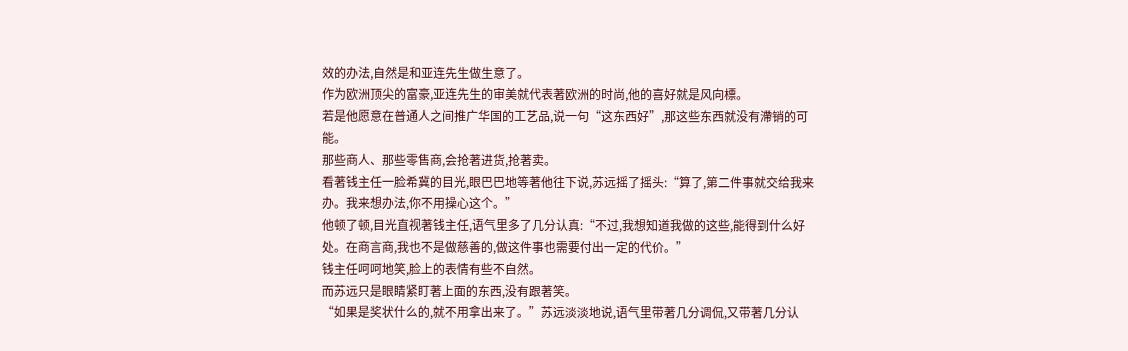效的办法,自然是和亚连先生做生意了。
作为欧洲顶尖的富豪,亚连先生的审美就代表著欧洲的时尚,他的喜好就是风向標。
若是他愿意在普通人之间推广华国的工艺品,说一句“这东西好”,那这些东西就没有滯销的可能。
那些商人、那些零售商,会抢著进货,抢著卖。
看著钱主任一脸希冀的目光,眼巴巴地等著他往下说,苏远摇了摇头:“算了,第二件事就交给我来办。我来想办法,你不用操心这个。”
他顿了顿,目光直视著钱主任,语气里多了几分认真:“不过,我想知道我做的这些,能得到什么好处。在商言商,我也不是做慈善的,做这件事也需要付出一定的代价。”
钱主任呵呵地笑,脸上的表情有些不自然。
而苏远只是眼睛紧盯著上面的东西,没有跟著笑。
“如果是奖状什么的,就不用拿出来了。”苏远淡淡地说,语气里带著几分调侃,又带著几分认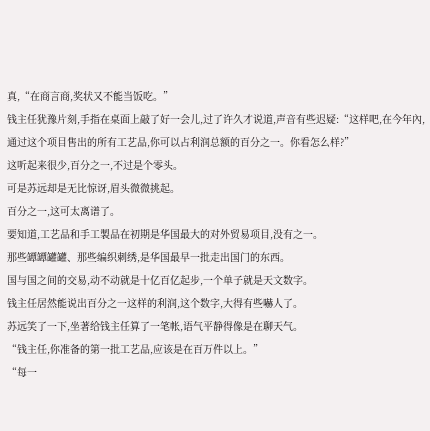真,“在商言商,奖状又不能当饭吃。”
钱主任犹豫片刻,手指在桌面上敲了好一会儿,过了许久才说道,声音有些迟疑:“这样吧,在今年內,通过这个项目售出的所有工艺品,你可以占利润总额的百分之一。你看怎么样?”
这听起来很少,百分之一,不过是个零头。
可是苏远却是无比惊讶,眉头微微挑起。
百分之一,这可太离谱了。
要知道,工艺品和手工製品在初期是华国最大的对外贸易项目,没有之一。
那些罈罈罐罐、那些编织刺绣,是华国最早一批走出国门的东西。
国与国之间的交易,动不动就是十亿百亿起步,一个单子就是天文数字。
钱主任居然能说出百分之一这样的利润,这个数字,大得有些嚇人了。
苏远笑了一下,坐著给钱主任算了一笔帐,语气平静得像是在聊天气。
“钱主任,你准备的第一批工艺品,应该是在百万件以上。”
“每一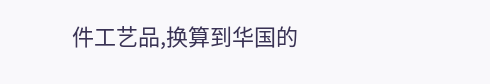件工艺品,换算到华国的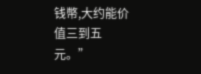钱幣,大约能价值三到五元。”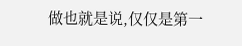做也就是说,仅仅是第一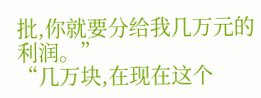批,你就要分给我几万元的利润。”
“几万块,在现在这个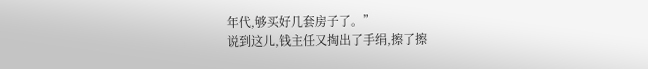年代,够买好几套房子了。”
说到这儿,钱主任又掏出了手绢,擦了擦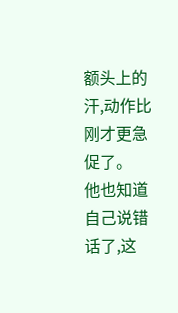额头上的汗,动作比刚才更急促了。
他也知道自己说错话了,这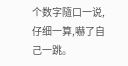个数字隨口一说,仔细一算,嚇了自己一跳。